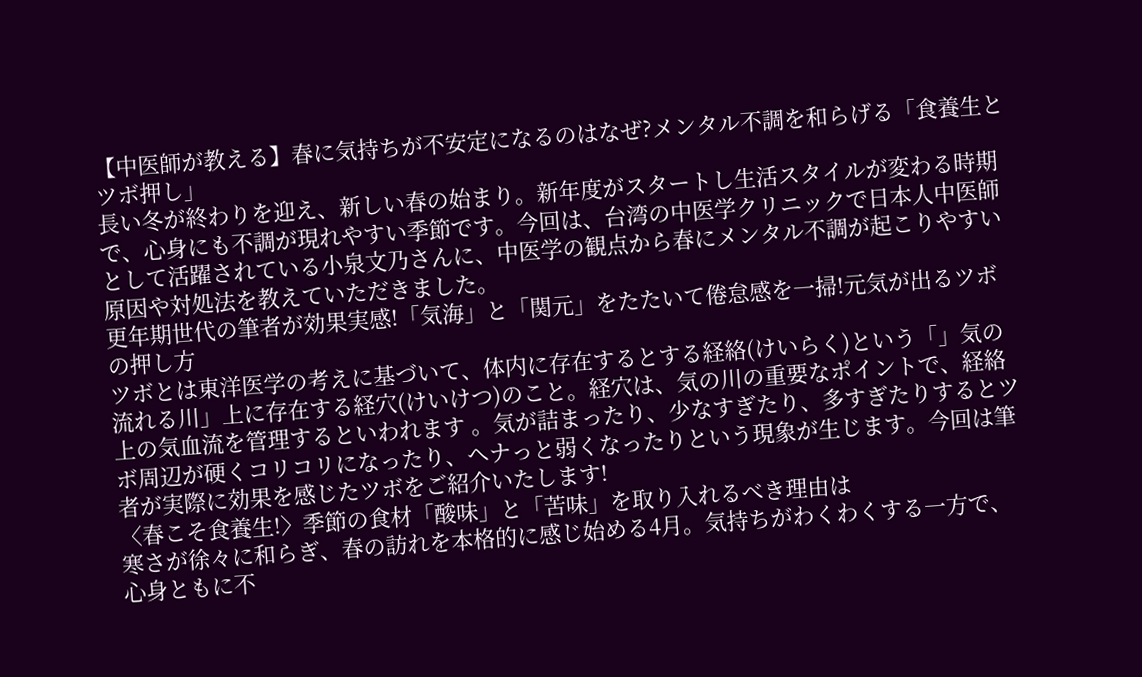【中医師が教える】春に気持ちが不安定になるのはなぜ?メンタル不調を和らげる「食養生とツボ押し」
長い冬が終わりを迎え、新しい春の始まり。新年度がスタートし生活スタイルが変わる時期で、心身にも不調が現れやすい季節です。今回は、台湾の中医学クリニックで日本人中医師として活躍されている小泉文乃さんに、中医学の観点から春にメンタル不調が起こりやすい原因や対処法を教えていただきました。
更年期世代の筆者が効果実感!「気海」と「関元」をたたいて倦怠感を一掃!元気が出るツボの押し方
ツボとは東洋医学の考えに基づいて、体内に存在するとする経絡(けいらく)という「」気の流れる川」上に存在する経穴(けいけつ)のこと。経穴は、気の川の重要なポイントで、経絡上の気血流を管理するといわれます 。気が詰まったり、少なすぎたり、多すぎたりするとツボ周辺が硬くコリコリになったり、ヘナっと弱くなったりという現象が生じます。今回は筆者が実際に効果を感じたツボをご紹介いたします!
〈春こそ食養生!〉季節の食材「酸味」と「苦味」を取り入れるべき理由は
寒さが徐々に和らぎ、春の訪れを本格的に感じ始める4月。気持ちがわくわくする一方で、心身ともに不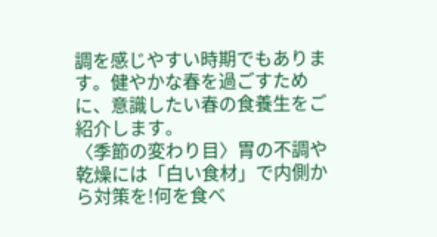調を感じやすい時期でもあります。健やかな春を過ごすために、意識したい春の食養生をご紹介します。
〈季節の変わり目〉胃の不調や乾燥には「白い食材」で内側から対策を!何を食べ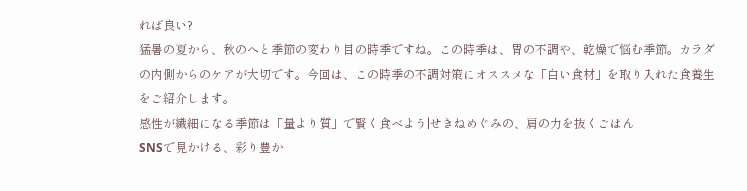れば良い?
猛暑の夏から、秋のへと季節の変わり目の時季ですね。この時季は、胃の不調や、乾燥で悩む季節。カラダの内側からのケアが大切です。今回は、この時季の不調対策にオススメな「白い食材」を取り入れた食養生をご紹介します。
感性が繊細になる季節は「量より質」で賢く食べよう|せきねめぐみの、肩の力を抜くごはん
SNSで見かける、彩り豊か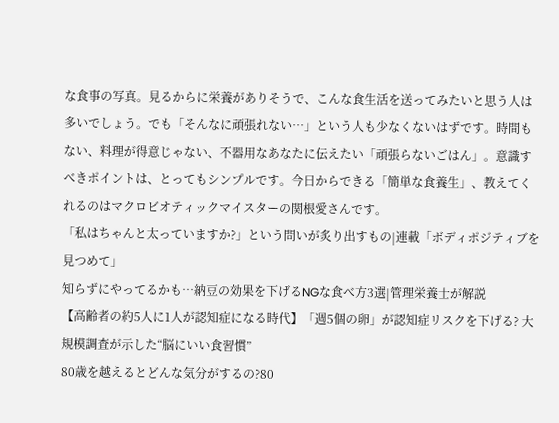な食事の写真。見るからに栄養がありそうで、こんな食生活を送ってみたいと思う人は多いでしょう。でも「そんなに頑張れない…」という人も少なくないはずです。時間もない、料理が得意じゃない、不器用なあなたに伝えたい「頑張らないごはん」。意識すべきポイントは、とってもシンプルです。今日からできる「簡単な食養生」、教えてくれるのはマクロビオティックマイスターの関根愛さんです。
「私はちゃんと太っていますか?」という問いが炙り出すもの|連載「ボディポジティブを見つめて」
知らずにやってるかも…納豆の効果を下げるNGな食べ方3選|管理栄養士が解説
【高齢者の約5人に1人が認知症になる時代】「週5個の卵」が認知症リスクを下げる? 大規模調査が示した“脳にいい食習慣”
80歳を越えるとどんな気分がするの?80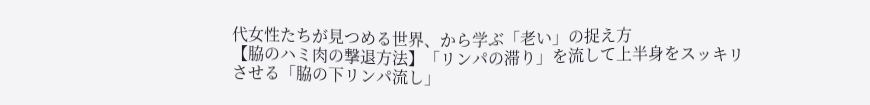代女性たちが見つめる世界、から学ぶ「老い」の捉え方
【脇のハミ肉の撃退方法】「リンパの滞り」を流して上半身をスッキリさせる「脇の下リンパ流し」